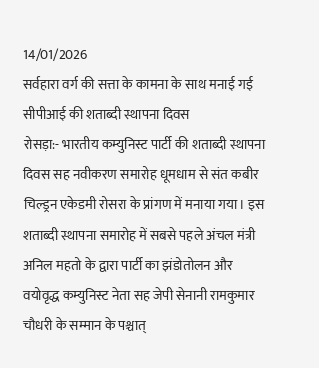14/01/2026
सर्वहारा वर्ग की सत्ता के कामना के साथ मनाई गई सीपीआई की शताब्दी स्थापना दिवस
रोसड़ा:- भारतीय कम्युनिस्ट पार्टी की शताब्दी स्थापना दिवस सह नवीकरण समारोह धूमधाम से संत कबीर चिल्ड्रन एकेडमी रोसरा के प्रांगण में मनाया गया। इस शताब्दी स्थापना समारोह में सबसे पहले अंचल मंत्री अनिल महतो के द्वारा पार्टी का झंडोतोलन और वयोवृद्ध कम्युनिस्ट नेता सह जेपी सेनानी रामकुमार चौधरी के सम्मान के पश्चात्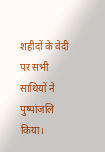शहीदों के वेदी पर सभी साथियों ने पुष्पांजलि किया।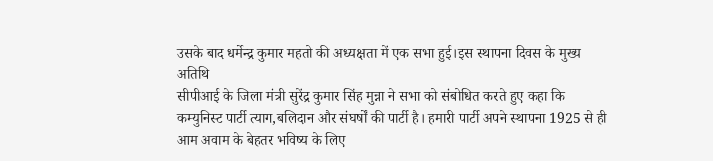उसके बाद धर्मेन्द्र कुमार महतो की अध्यक्षता में एक सभा हुई।इस स्थापना दिवस के मुख्य अतिथि
सीपीआई के जिला मंत्री सुरेंद्र कुमार सिंह मुन्ना ने सभा को संबोधित करते हुए कहा कि कम्युनिस्ट पार्टी त्याग,बलिदान और संघर्षों की पार्टी है। हमारी पार्टी अपने स्थापना 1925 से ही आम अवाम के बेहतर भविष्य के लिए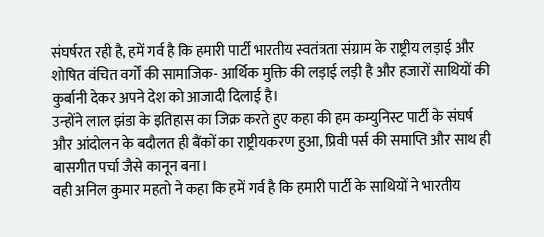संघर्षरत रही है, हमें गर्व है कि हमारी पार्टी भारतीय स्वतंत्रता संग्राम के राष्ट्रीय लड़ाई और शोषित वंचित वर्गों की सामाजिक- आर्थिक मुक्ति की लड़ाई लड़ी है और हजारों साथियों की कुर्बानी देकर अपने देश को आजादी दिलाई है।
उन्होंने लाल झंडा के इतिहास का जिक्र करते हुए कहा की हम कम्युनिस्ट पार्टी के संघर्ष और आंदोलन के बदौलत ही बैंकों का राष्ट्रीयकरण हुआ, प्रिवी पर्स की समाप्ति और साथ ही बासगीत पर्चा जैसे कानून बना।
वही अनिल कुमार महतो ने कहा कि हमें गर्व है कि हमारी पार्टी के साथियों ने भारतीय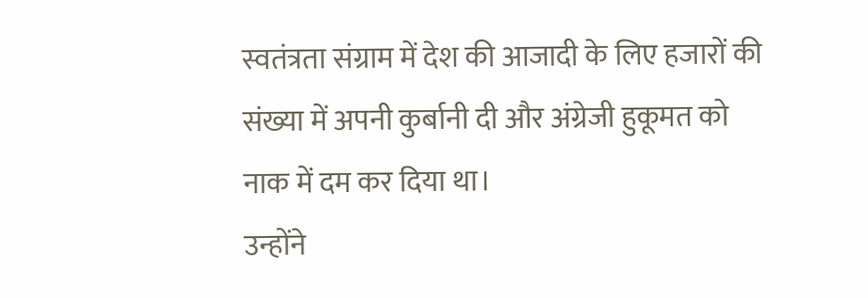स्वतंत्रता संग्राम में देश की आजादी के लिए हजारों की संख्या में अपनी कुर्बानी दी और अंग्रेजी हुकूमत को नाक में दम कर दिया था।
उन्होंने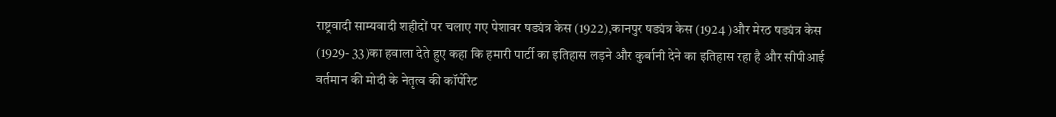राष्ट्रवादी साम्यवादी शहीदों पर चलाए गए पेशावर षड्यंत्र केस (1922),कानपुर षड्यंत्र केस (1924 )और मेरठ षड्यंत्र केस (1929- 33)का हवाला देते हुए कहा कि हमारी पार्टी का इतिहास लड़ने और कुर्बानी देने का इतिहास रहा है और सीपीआई वर्तमान की मोदी के नेतृत्व की कॉर्पोरेट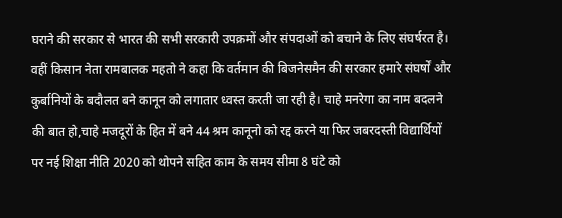घराने की सरकार से भारत की सभी सरकारी उपक्रमों और संपदाओं को बचाने के लिए संघर्षरत है।
वहीं किसान नेता रामबालक महतो ने कहा कि वर्तमान की बिजनेसमैन की सरकार हमारे संघर्षों और कुर्बानियों के बदौलत बने कानून को लगातार ध्वस्त करती जा रही है। चाहे मनरेगा का नाम बदलने की बात हो,चाहे मजदूरों के हित में बने 44 श्रम कानूनो को रद्द करने या फिर जबरदस्ती विद्यार्थियों पर नई शिक्षा नीति 2020 को थोपने सहित काम के समय सीमा 8 घंटे को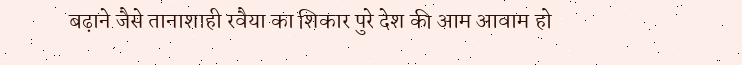बढ़ाने जैसे तानाशाही रवैया का शिकार पुरे देश की आम आवाम हो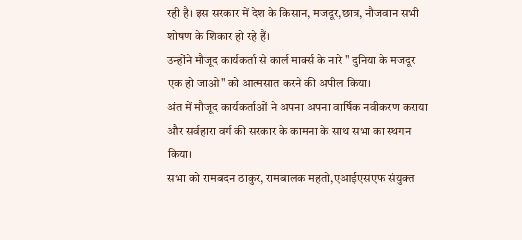रही है। इस सरकार में देश के किसान, मजदूर,छात्र, नौजवान सभी शोषण के शिकार हो रहे हैं।
उन्होंने मौजूद कार्यकर्ता से कार्ल मार्क्स के नारे " दुनिया के मजदूर एक हो जाओ" को आत्मसात करने की अपील किया।
अंत में मौजूद कार्यकर्ताओं ने अपना अपना वार्षिक नवीकरण कराया और सर्वहारा वर्ग की सरकार के कामना के साथ सभा का स्थगन किया।
सभा को रामबदन ठाकुर, रामबालक महतो,एआईएसएफ संयुक्त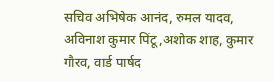सचिव अभिषेक आनंद, रुमल यादव, अविनाश कुमार पिंटू,अशोक शाह, कुमार गौरव, वार्ड पार्षद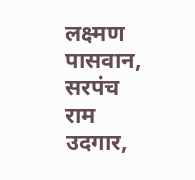लक्ष्मण पासवान, सरपंच राम उदगार,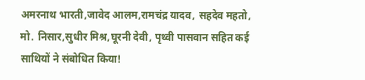अमरनाथ भारती,जावेद आलम,रामचंद्र यादव, सहदेव महतो, मो. निसार,सुधीर मिश्र,घूरनी देवी, पृथ्वी पासवान सहित कई साथियों ने संबोधित किया!